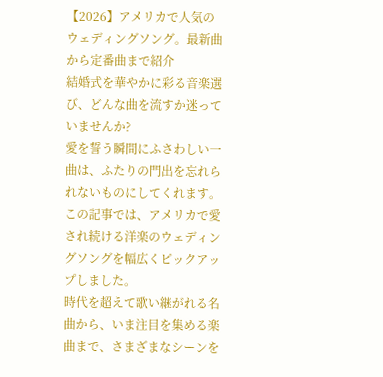【2026】アメリカで人気のウェディングソング。最新曲から定番曲まで紹介
結婚式を華やかに彩る音楽選び、どんな曲を流すか迷っていませんか?
愛を誓う瞬間にふさわしい一曲は、ふたりの門出を忘れられないものにしてくれます。
この記事では、アメリカで愛され続ける洋楽のウェディングソングを幅広くピックアップしました。
時代を超えて歌い継がれる名曲から、いま注目を集める楽曲まで、さまざまなシーンを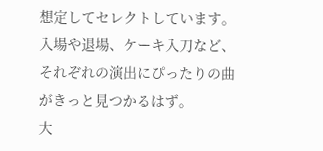想定してセレクトしています。
入場や退場、ケーキ入刀など、それぞれの演出にぴったりの曲がきっと見つかるはず。
大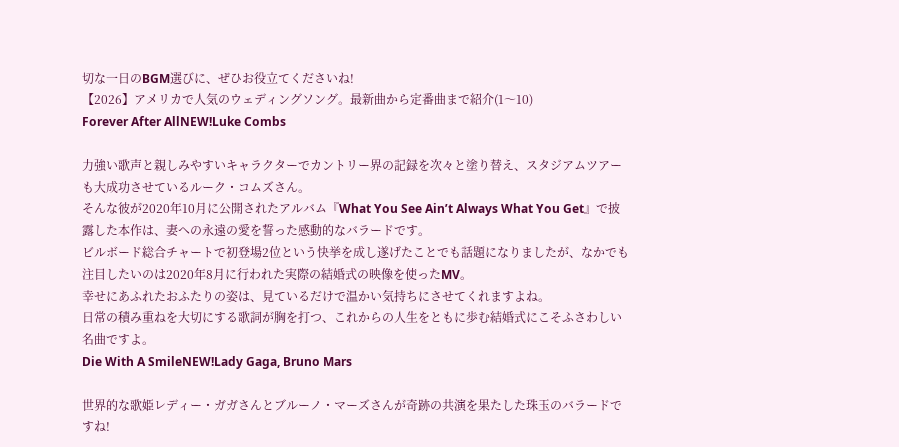切な一日のBGM選びに、ぜひお役立てくださいね!
【2026】アメリカで人気のウェディングソング。最新曲から定番曲まで紹介(1〜10)
Forever After AllNEW!Luke Combs

力強い歌声と親しみやすいキャラクターでカントリー界の記録を次々と塗り替え、スタジアムツアーも大成功させているルーク・コムズさん。
そんな彼が2020年10月に公開されたアルバム『What You See Ain’t Always What You Get』で披露した本作は、妻への永遠の愛を誓った感動的なバラードです。
ビルボード総合チャートで初登場2位という快挙を成し遂げたことでも話題になりましたが、なかでも注目したいのは2020年8月に行われた実際の結婚式の映像を使ったMV。
幸せにあふれたおふたりの姿は、見ているだけで温かい気持ちにさせてくれますよね。
日常の積み重ねを大切にする歌詞が胸を打つ、これからの人生をともに歩む結婚式にこそふさわしい名曲ですよ。
Die With A SmileNEW!Lady Gaga, Bruno Mars

世界的な歌姫レディー・ガガさんとブルーノ・マーズさんが奇跡の共演を果たした珠玉のバラードですね!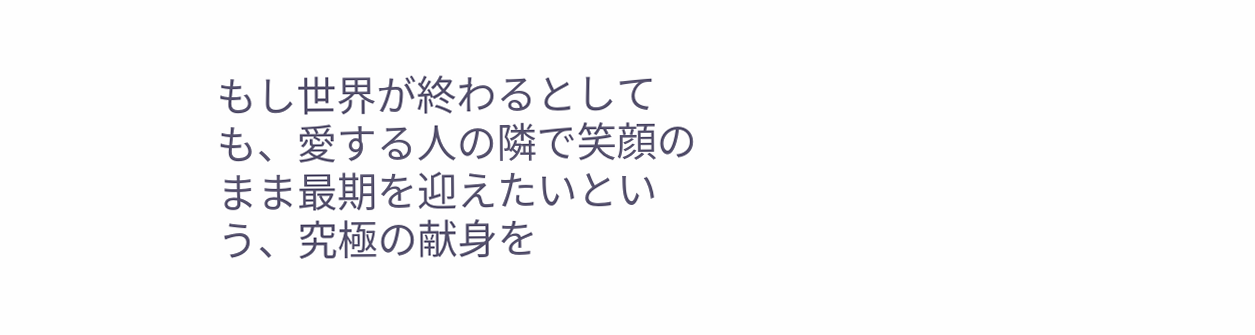もし世界が終わるとしても、愛する人の隣で笑顔のまま最期を迎えたいという、究極の献身を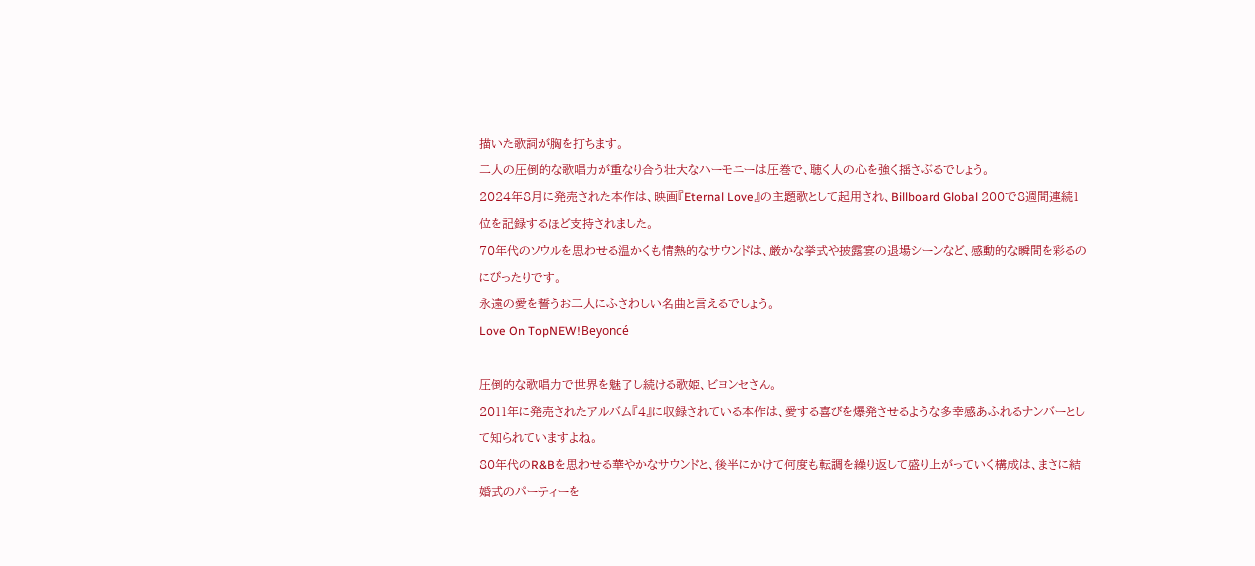描いた歌詞が胸を打ちます。
二人の圧倒的な歌唱力が重なり合う壮大なハーモニーは圧巻で、聴く人の心を強く揺さぶるでしょう。
2024年8月に発売された本作は、映画『Eternal Love』の主題歌として起用され、Billboard Global 200で8週間連続1位を記録するほど支持されました。
70年代のソウルを思わせる温かくも情熱的なサウンドは、厳かな挙式や披露宴の退場シーンなど、感動的な瞬間を彩るのにぴったりです。
永遠の愛を誓うお二人にふさわしい名曲と言えるでしょう。
Love On TopNEW!Beyoncé

圧倒的な歌唱力で世界を魅了し続ける歌姫、ビヨンセさん。
2011年に発売されたアルバム『4』に収録されている本作は、愛する喜びを爆発させるような多幸感あふれるナンバーとして知られていますよね。
80年代のR&Bを思わせる華やかなサウンドと、後半にかけて何度も転調を繰り返して盛り上がっていく構成は、まさに結婚式のパーティーを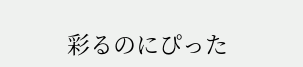彩るのにぴった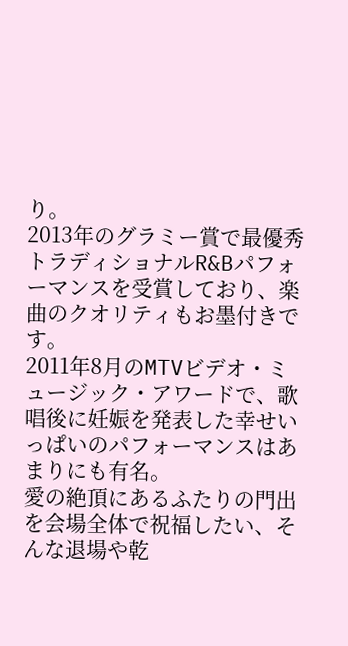り。
2013年のグラミー賞で最優秀トラディショナルR&Bパフォーマンスを受賞しており、楽曲のクオリティもお墨付きです。
2011年8月のMTVビデオ・ミュージック・アワードで、歌唱後に妊娠を発表した幸せいっぱいのパフォーマンスはあまりにも有名。
愛の絶頂にあるふたりの門出を会場全体で祝福したい、そんな退場や乾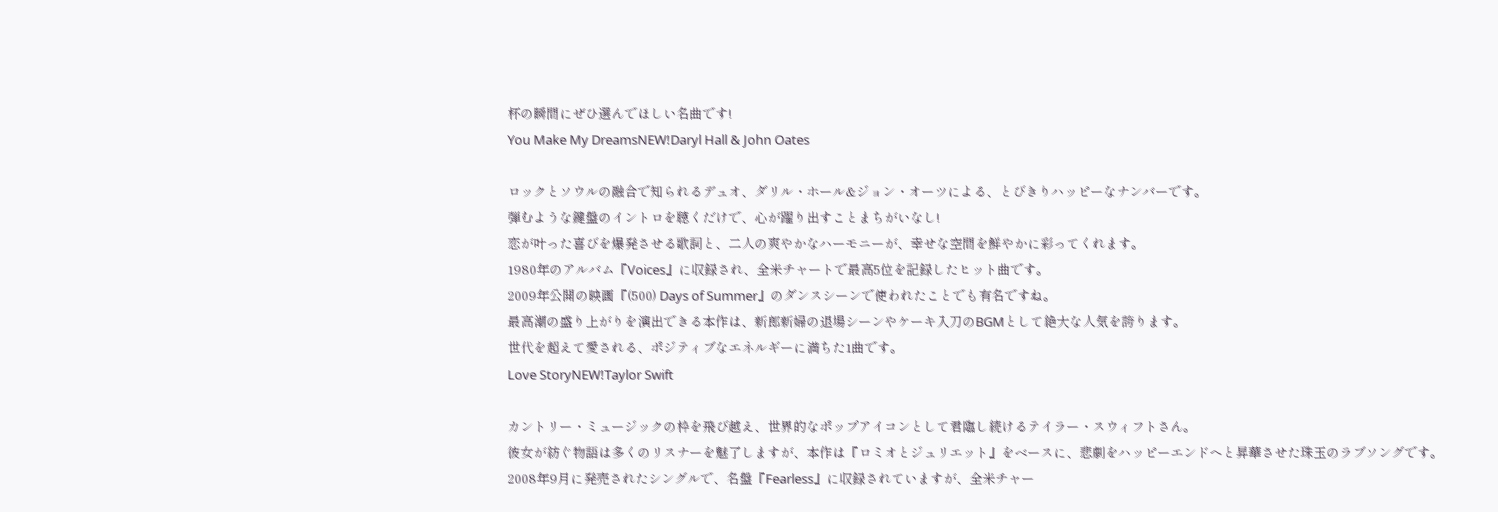杯の瞬間にぜひ選んでほしい名曲です!
You Make My DreamsNEW!Daryl Hall & John Oates

ロックとソウルの融合で知られるデュオ、ダリル・ホール&ジョン・オーツによる、とびきりハッピーなナンバーです。
弾むような鍵盤のイントロを聴くだけで、心が躍り出すことまちがいなし!
恋が叶った喜びを爆発させる歌詞と、二人の爽やかなハーモニーが、幸せな空間を鮮やかに彩ってくれます。
1980年のアルバム『Voices』に収録され、全米チャートで最高5位を記録したヒット曲です。
2009年公開の映画『(500) Days of Summer』のダンスシーンで使われたことでも有名ですね。
最高潮の盛り上がりを演出できる本作は、新郎新婦の退場シーンやケーキ入刀のBGMとして絶大な人気を誇ります。
世代を超えて愛される、ポジティブなエネルギーに満ちた1曲です。
Love StoryNEW!Taylor Swift

カントリー・ミュージックの枠を飛び越え、世界的なポップアイコンとして君臨し続けるテイラー・スウィフトさん。
彼女が紡ぐ物語は多くのリスナーを魅了しますが、本作は『ロミオとジュリエット』をベースに、悲劇をハッピーエンドへと昇華させた珠玉のラブソングです。
2008年9月に発売されたシングルで、名盤『Fearless』に収録されていますが、全米チャー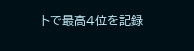トで最高4位を記録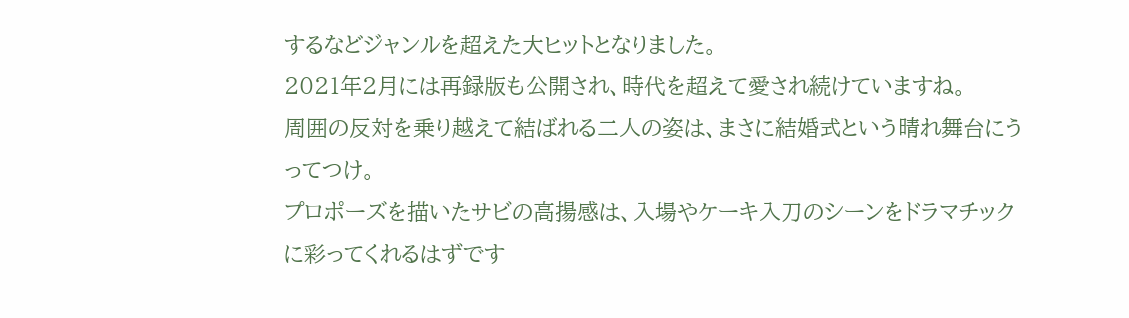するなどジャンルを超えた大ヒットとなりました。
2021年2月には再録版も公開され、時代を超えて愛され続けていますね。
周囲の反対を乗り越えて結ばれる二人の姿は、まさに結婚式という晴れ舞台にうってつけ。
プロポーズを描いたサビの高揚感は、入場やケーキ入刀のシーンをドラマチックに彩ってくれるはずです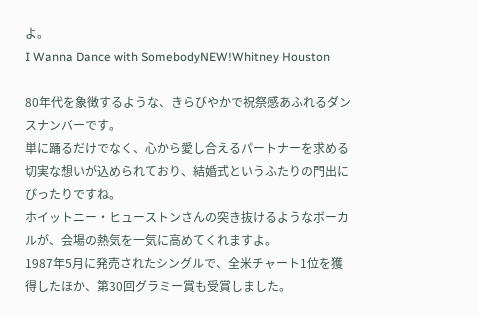よ。
I Wanna Dance with SomebodyNEW!Whitney Houston

80年代を象徴するような、きらびやかで祝祭感あふれるダンスナンバーです。
単に踊るだけでなく、心から愛し合えるパートナーを求める切実な想いが込められており、結婚式というふたりの門出にぴったりですね。
ホイットニー・ヒューストンさんの突き抜けるようなボーカルが、会場の熱気を一気に高めてくれますよ。
1987年5月に発売されたシングルで、全米チャート1位を獲得したほか、第30回グラミー賞も受賞しました。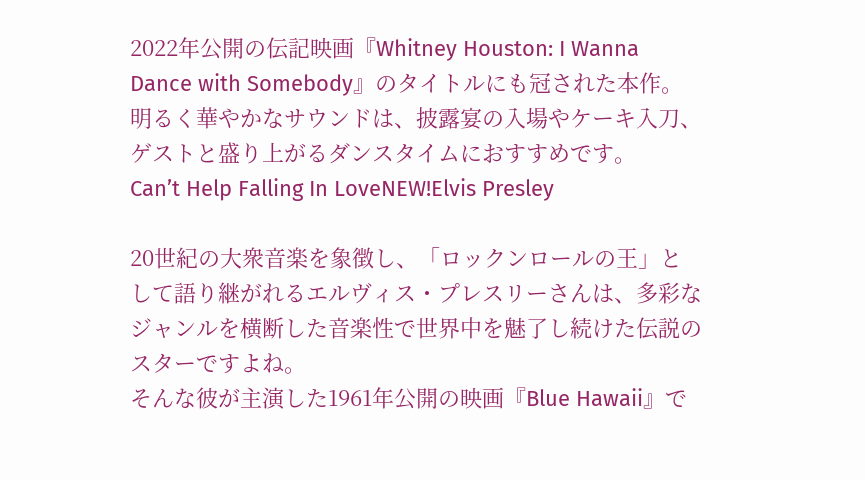2022年公開の伝記映画『Whitney Houston: I Wanna Dance with Somebody』のタイトルにも冠された本作。
明るく華やかなサウンドは、披露宴の入場やケーキ入刀、ゲストと盛り上がるダンスタイムにおすすめです。
Can’t Help Falling In LoveNEW!Elvis Presley

20世紀の大衆音楽を象徴し、「ロックンロールの王」として語り継がれるエルヴィス・プレスリーさんは、多彩なジャンルを横断した音楽性で世界中を魅了し続けた伝説のスターですよね。
そんな彼が主演した1961年公開の映画『Blue Hawaii』で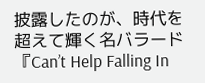披露したのが、時代を超えて輝く名バラード『Can’t Help Falling In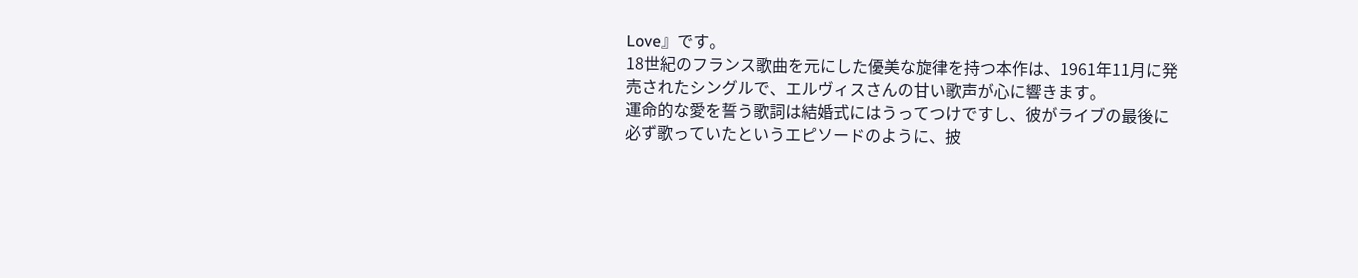Love』です。
18世紀のフランス歌曲を元にした優美な旋律を持つ本作は、1961年11月に発売されたシングルで、エルヴィスさんの甘い歌声が心に響きます。
運命的な愛を誓う歌詞は結婚式にはうってつけですし、彼がライブの最後に必ず歌っていたというエピソードのように、披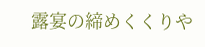露宴の締めくくりや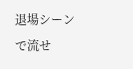退場シーンで流せ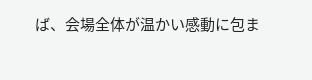ば、会場全体が温かい感動に包ま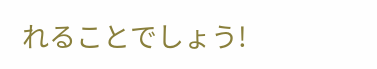れることでしょう!